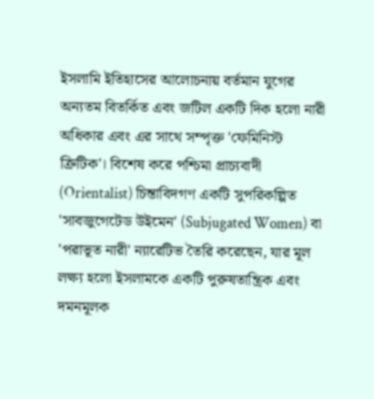ইসলামি ইতিহাসের আলোচনায় বর্তমান যুগের অন্যতম বিতর্কিত এবং জটিল একটি দিক হলো নারী অধিকার এবং এর সাথে সম্পৃক্ত 'ফেমিনিস্ট ক্রিটিক'। বিশেষ করে পশ্চিমা প্রাচ্যবাদী (Orientalist) চিন্তাবিদগণ একটি সুপরিকল্পিত 'সাবজুগেটেড উইমেন' (Subjugated Women) বা 'পরাভূত নারী' ন্যারেটিভ তৈরি করেছেন, যার মূল লক্ষ্য হলো ইসলামকে একটি পুরুষতান্ত্রিক এবং দমনমূলক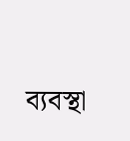ব্যবস্থা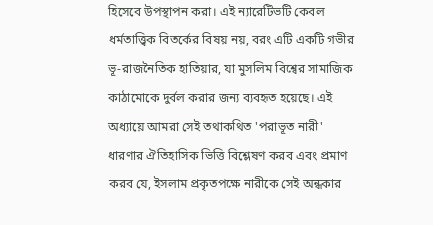হিসেবে উপস্থাপন করা। এই ন্যারেটিভটি কেবল ধর্মতাত্ত্বিক বিতর্কের বিষয় নয়, বরং এটি একটি গভীর ভূ-রাজনৈতিক হাতিয়ার, যা মুসলিম বিশ্বের সামাজিক কাঠামোকে দুর্বল করার জন্য ব্যবহৃত হয়েছে। এই অধ্যায়ে আমরা সেই তথাকথিত 'পরাভূত নারী' ধারণার ঐতিহাসিক ভিত্তি বিশ্লেষণ করব এবং প্রমাণ করব যে, ইসলাম প্রকৃতপক্ষে নারীকে সেই অন্ধকার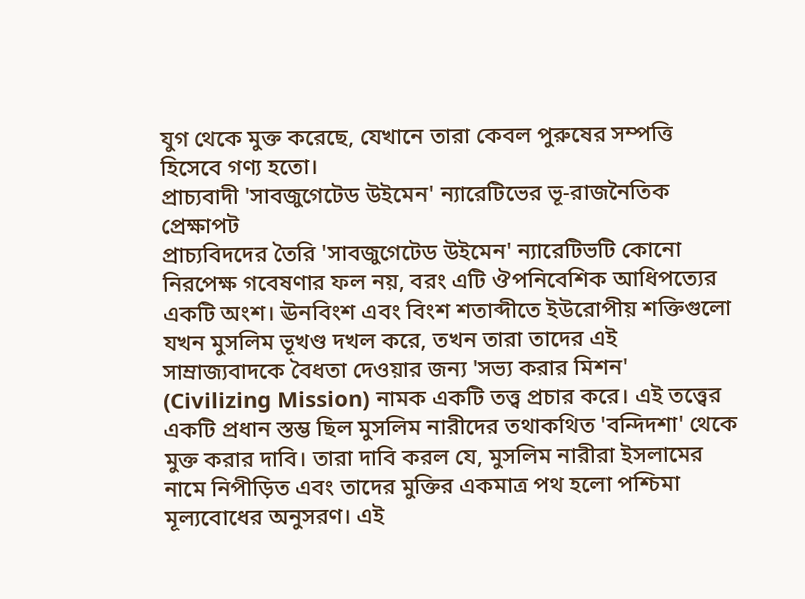যুগ থেকে মুক্ত করেছে, যেখানে তারা কেবল পুরুষের সম্পত্তি হিসেবে গণ্য হতো।
প্রাচ্যবাদী 'সাবজুগেটেড উইমেন' ন্যারেটিভের ভূ-রাজনৈতিক প্রেক্ষাপট
প্রাচ্যবিদদের তৈরি 'সাবজুগেটেড উইমেন' ন্যারেটিভটি কোনো নিরপেক্ষ গবেষণার ফল নয়, বরং এটি ঔপনিবেশিক আধিপত্যের একটি অংশ। ঊনবিংশ এবং বিংশ শতাব্দীতে ইউরোপীয় শক্তিগুলো যখন মুসলিম ভূখণ্ড দখল করে, তখন তারা তাদের এই সাম্রাজ্যবাদকে বৈধতা দেওয়ার জন্য 'সভ্য করার মিশন' (Civilizing Mission) নামক একটি তত্ত্ব প্রচার করে। এই তত্ত্বের একটি প্রধান স্তম্ভ ছিল মুসলিম নারীদের তথাকথিত 'বন্দিদশা' থেকে মুক্ত করার দাবি। তারা দাবি করল যে, মুসলিম নারীরা ইসলামের নামে নিপীড়িত এবং তাদের মুক্তির একমাত্র পথ হলো পশ্চিমা মূল্যবোধের অনুসরণ। এই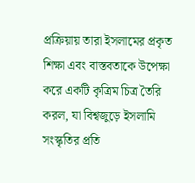প্রক্রিয়ায় তারা ইসলামের প্রকৃত শিক্ষা এবং বাস্তবতাকে উপেক্ষা করে একটি কৃত্রিম চিত্র তৈরি করল, যা বিশ্বজুড়ে ইসলামি সংস্কৃতির প্রতি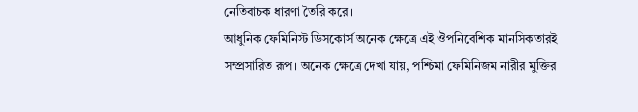নেতিবাচক ধারণা তৈরি করে।
আধুনিক ফেমিনিস্ট ডিসকোর্স অনেক ক্ষেত্রে এই ঔপনিবেশিক মানসিকতারই সম্প্রসারিত রূপ। অনেক ক্ষেত্রে দেখা যায়, পশ্চিমা ফেমিনিজম নারীর মুক্তির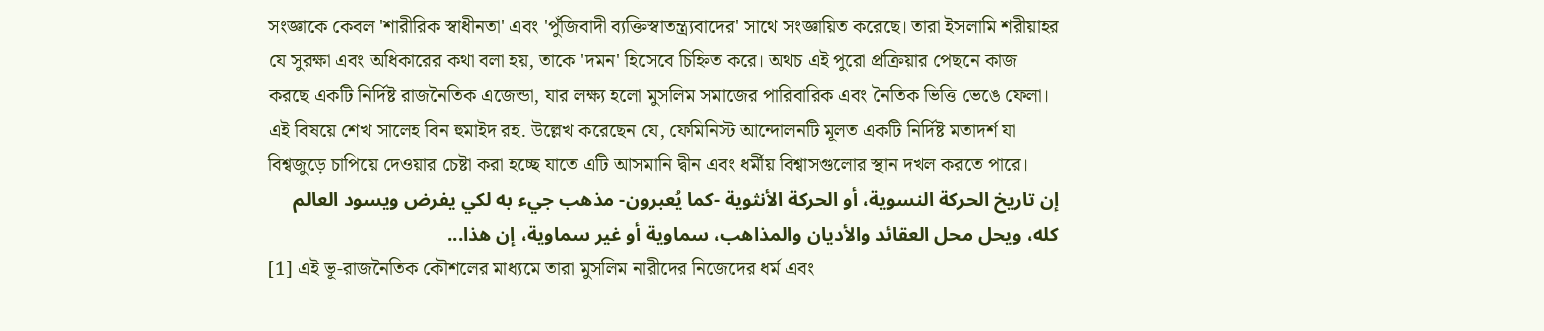সংজ্ঞাকে কেবল 'শারীরিক স্বাধীনতা' এবং 'পুঁজিবাদী ব্যক্তিস্বাতন্ত্র্যবাদের' সাথে সংজ্ঞায়িত করেছে। তারা ইসলামি শরীয়াহর যে সুরক্ষা এবং অধিকারের কথা বলা হয়, তাকে 'দমন' হিসেবে চিহ্নিত করে। অথচ এই পুরো প্রক্রিয়ার পেছনে কাজ করছে একটি নির্দিষ্ট রাজনৈতিক এজেন্ডা, যার লক্ষ্য হলো মুসলিম সমাজের পারিবারিক এবং নৈতিক ভিত্তি ভেঙে ফেলা। এই বিষয়ে শেখ সালেহ বিন হুমাইদ রহ. উল্লেখ করেছেন যে, ফেমিনিস্ট আন্দোলনটি মূলত একটি নির্দিষ্ট মতাদর্শ যা বিশ্বজুড়ে চাপিয়ে দেওয়ার চেষ্টা করা হচ্ছে যাতে এটি আসমানি দ্বীন এবং ধর্মীয় বিশ্বাসগুলোর স্থান দখল করতে পারে।
إن تاريخ الحركة النسوية، أو الحركة الأنثوية -كما يُعبرون- مذهب جيء به لكي يفرض ويسود العالم كله، ويحل محل العقائد والأديان والمذاهب، سماوية أو غير سماوية، إن هذا...
[1] এই ভূ-রাজনৈতিক কৌশলের মাধ্যমে তারা মুসলিম নারীদের নিজেদের ধর্ম এবং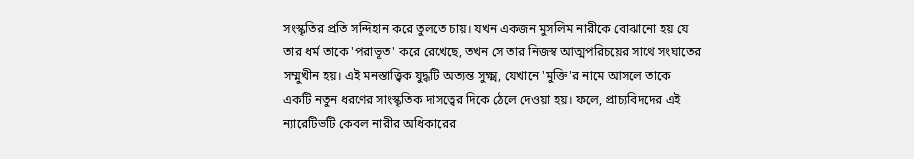সংস্কৃতির প্রতি সন্দিহান করে তুলতে চায়। যখন একজন মুসলিম নারীকে বোঝানো হয় যে তার ধর্ম তাকে 'পরাভূত' করে রেখেছে, তখন সে তার নিজস্ব আত্মপরিচয়ের সাথে সংঘাতের সম্মুখীন হয়। এই মনস্তাত্ত্বিক যুদ্ধটি অত্যন্ত সুক্ষ্ম, যেখানে 'মুক্তি'র নামে আসলে তাকে একটি নতুন ধরণের সাংস্কৃতিক দাসত্বের দিকে ঠেলে দেওয়া হয়। ফলে, প্রাচ্যবিদদের এই ন্যারেটিভটি কেবল নারীর অধিকারের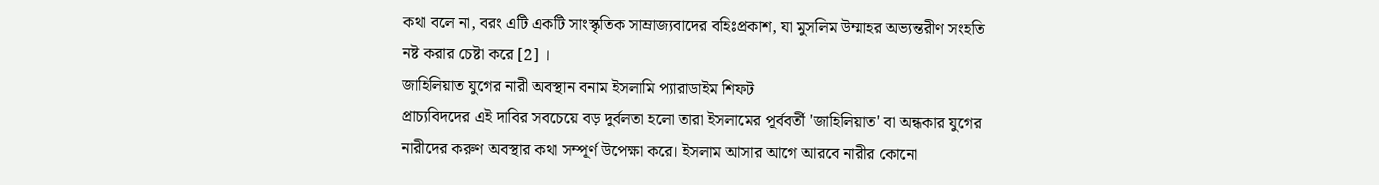কথা বলে না, বরং এটি একটি সাংস্কৃতিক সাম্রাজ্যবাদের বহিঃপ্রকাশ, যা মুসলিম উম্মাহর অভ্যন্তরীণ সংহতি নষ্ট করার চেষ্টা করে [2] ।
জাহিলিয়াত যুগের নারী অবস্থান বনাম ইসলামি প্যারাডাইম শিফট
প্রাচ্যবিদদের এই দাবির সবচেয়ে বড় দুর্বলতা হলো তারা ইসলামের পূর্ববর্তী 'জাহিলিয়াত' বা অন্ধকার যুগের নারীদের করুণ অবস্থার কথা সম্পূর্ণ উপেক্ষা করে। ইসলাম আসার আগে আরবে নারীর কোনো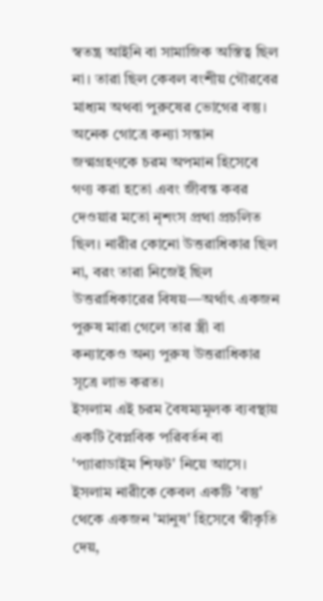স্বতন্ত্র আইনি বা সামাজিক অস্তিত্ব ছিল না। তারা ছিল কেবল বংশীয় গৌরবের মাধ্যম অথবা পুরুষের ভোগের বস্তু। অনেক গোত্রে কন্যা সন্তান জন্মগ্রহণকে চরম অপমান হিসেবে গণ্য করা হতো এবং জীবন্ত কবর দেওয়ার মতো নৃশংস প্রথা প্রচলিত ছিল। নারীর কোনো উত্তরাধিকার ছিল না, বরং তারা নিজেই ছিল উত্তরাধিকারের বিষয়—অর্থাৎ একজন পুরুষ মারা গেলে তার স্ত্রী বা কন্যাকেও অন্য পুরুষ উত্তরাধিকার সূত্রে লাভ করত।
ইসলাম এই চরম বৈষম্যমূলক ব্যবস্থায় একটি বৈপ্লবিক পরিবর্তন বা 'প্যারাডাইম শিফট' নিয়ে আসে। ইসলাম নারীকে কেবল একটি 'বস্তু' থেকে একজন 'মানুষ' হিসেবে স্বীকৃতি দেয়,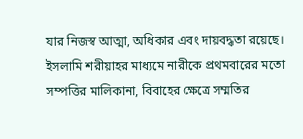যার নিজস্ব আত্মা, অধিকার এবং দায়বদ্ধতা রয়েছে। ইসলামি শরীয়াহর মাধ্যমে নারীকে প্রথমবারের মতো সম্পত্তির মালিকানা, বিবাহের ক্ষেত্রে সম্মতির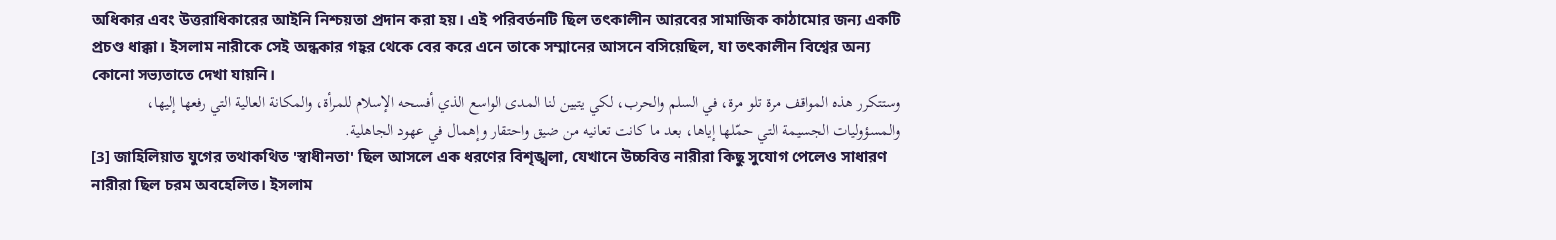অধিকার এবং উত্তরাধিকারের আইনি নিশ্চয়তা প্রদান করা হয়। এই পরিবর্তনটি ছিল তৎকালীন আরবের সামাজিক কাঠামোর জন্য একটি প্রচণ্ড ধাক্কা। ইসলাম নারীকে সেই অন্ধকার গহ্বর থেকে বের করে এনে তাকে সম্মানের আসনে বসিয়েছিল, যা তৎকালীন বিশ্বের অন্য কোনো সভ্যতাতে দেখা যায়নি।
وستتكرر هذه المواقف مرة تلو مرة، في السلم والحرب، لكي يتبين لنا المدى الواسع الذي أفسحه الإسلام للمرأة، والمكانة العالية التي رفعها إليها، والمسؤوليات الجسيمة التي حمّلها إياها، بعد ما كانت تعانيه من ضيق واحتقار وإهمال في عهود الجاهلية.
[3] জাহিলিয়াত যুগের তথাকথিত 'স্বাধীনতা' ছিল আসলে এক ধরণের বিশৃঙ্খলা, যেখানে উচ্চবিত্ত নারীরা কিছু সুযোগ পেলেও সাধারণ নারীরা ছিল চরম অবহেলিত। ইসলাম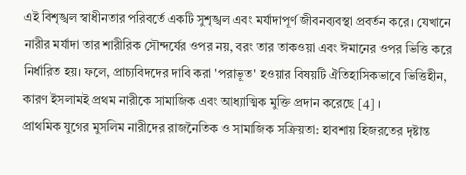এই বিশৃঙ্খল স্বাধীনতার পরিবর্তে একটি সুশৃঙ্খল এবং মর্যাদাপূর্ণ জীবনব্যবস্থা প্রবর্তন করে। যেখানে নারীর মর্যাদা তার শারীরিক সৌন্দর্যের ওপর নয়, বরং তার তাকওয়া এবং ঈমানের ওপর ভিত্তি করে নির্ধারিত হয়। ফলে, প্রাচ্যবিদদের দাবি করা 'পরাভূত' হওয়ার বিষয়টি ঐতিহাসিকভাবে ভিত্তিহীন, কারণ ইসলামই প্রথম নারীকে সামাজিক এবং আধ্যাত্মিক মুক্তি প্রদান করেছে [4] ।
প্রাথমিক যুগের মুসলিম নারীদের রাজনৈতিক ও সামাজিক সক্রিয়তা: হাবশায় হিজরতের দৃষ্টান্ত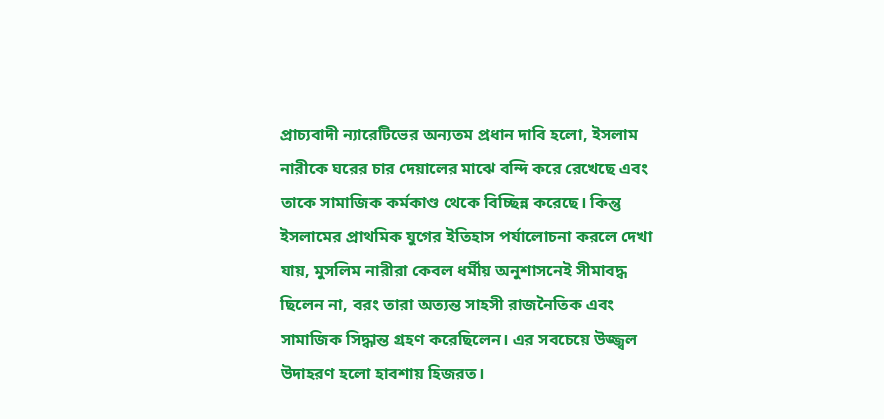প্রাচ্যবাদী ন্যারেটিভের অন্যতম প্রধান দাবি হলো, ইসলাম নারীকে ঘরের চার দেয়ালের মাঝে বন্দি করে রেখেছে এবং তাকে সামাজিক কর্মকাণ্ড থেকে বিচ্ছিন্ন করেছে। কিন্তু ইসলামের প্রাথমিক যুগের ইতিহাস পর্যালোচনা করলে দেখা যায়, মুসলিম নারীরা কেবল ধর্মীয় অনুশাসনেই সীমাবদ্ধ ছিলেন না, বরং তারা অত্যন্ত সাহসী রাজনৈতিক এবং সামাজিক সিদ্ধান্ত গ্রহণ করেছিলেন। এর সবচেয়ে উজ্জ্বল উদাহরণ হলো হাবশায় হিজরত।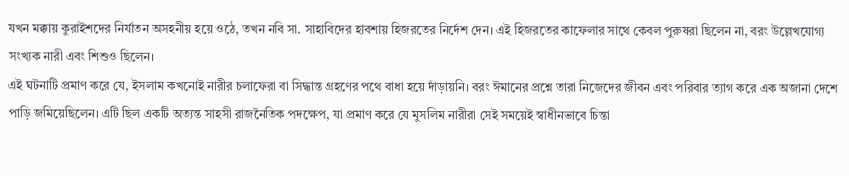যখন মক্কায় কুরাইশদের নির্যাতন অসহনীয় হয়ে ওঠে, তখন নবি সা. সাহাবিদের হাবশায় হিজরতের নির্দেশ দেন। এই হিজরতের কাফেলার সাথে কেবল পুরুষরা ছিলেন না, বরং উল্লেখযোগ্য সংখ্যক নারী এবং শিশুও ছিলেন।
এই ঘটনাটি প্রমাণ করে যে, ইসলাম কখনোই নারীর চলাফেরা বা সিদ্ধান্ত গ্রহণের পথে বাধা হয়ে দাঁড়ায়নি। বরং ঈমানের প্রশ্নে তারা নিজেদের জীবন এবং পরিবার ত্যাগ করে এক অজানা দেশে পাড়ি জমিয়েছিলেন। এটি ছিল একটি অত্যন্ত সাহসী রাজনৈতিক পদক্ষেপ, যা প্রমাণ করে যে মুসলিম নারীরা সেই সময়েই স্বাধীনভাবে চিন্তা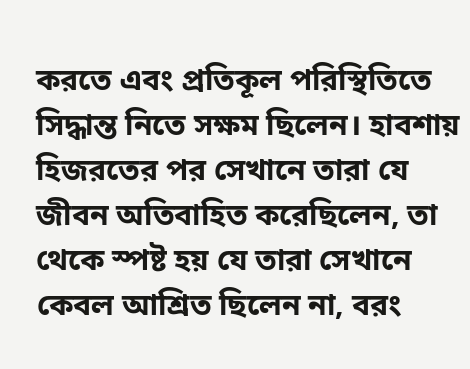করতে এবং প্রতিকূল পরিস্থিতিতে সিদ্ধান্ত নিতে সক্ষম ছিলেন। হাবশায় হিজরতের পর সেখানে তারা যে জীবন অতিবাহিত করেছিলেন, তা থেকে স্পষ্ট হয় যে তারা সেখানে কেবল আশ্রিত ছিলেন না, বরং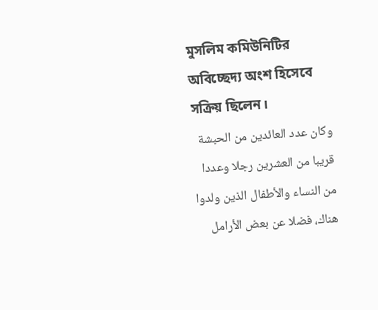মুসলিম কমিউনিটির অবিচ্ছেদ্য অংশ হিসেবে সক্রিয় ছিলেন।
وكان عدد العائدين من الحبشة قريبا من العشرين رجلا وعددا من النساء والأطفال الذين ولدوا هناك، فضلا عن بعض الأرامل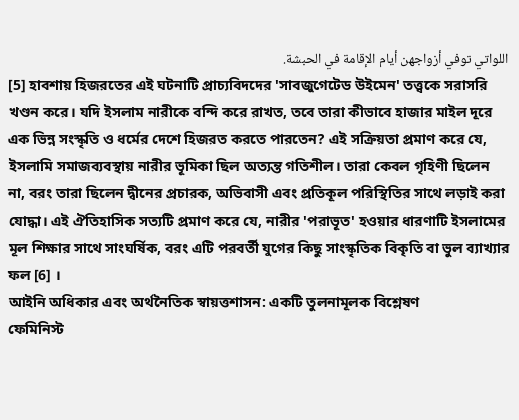اللواتي توفي أزواجهن أيام الإقامة في الحبشة.
[5] হাবশায় হিজরতের এই ঘটনাটি প্রাচ্যবিদদের 'সাবজুগেটেড উইমেন' তত্ত্বকে সরাসরি খণ্ডন করে। যদি ইসলাম নারীকে বন্দি করে রাখত, তবে তারা কীভাবে হাজার মাইল দূরে এক ভিন্ন সংস্কৃতি ও ধর্মের দেশে হিজরত করতে পারতেন? এই সক্রিয়তা প্রমাণ করে যে, ইসলামি সমাজব্যবস্থায় নারীর ভূমিকা ছিল অত্যন্ত গতিশীল। তারা কেবল গৃহিণী ছিলেন না, বরং তারা ছিলেন দ্বীনের প্রচারক, অভিবাসী এবং প্রতিকূল পরিস্থিতির সাথে লড়াই করা যোদ্ধা। এই ঐতিহাসিক সত্যটি প্রমাণ করে যে, নারীর 'পরাভূত' হওয়ার ধারণাটি ইসলামের মূল শিক্ষার সাথে সাংঘর্ষিক, বরং এটি পরবর্তী যুগের কিছু সাংস্কৃতিক বিকৃতি বা ভুল ব্যাখ্যার ফল [6] ।
আইনি অধিকার এবং অর্থনৈতিক স্বায়ত্তশাসন: একটি তুলনামূলক বিশ্লেষণ
ফেমিনিস্ট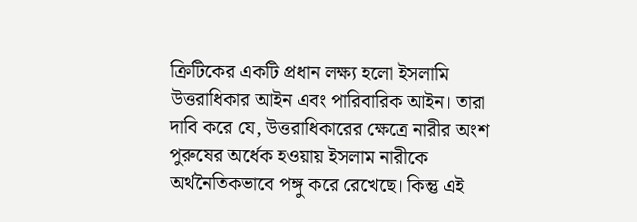ক্রিটিকের একটি প্রধান লক্ষ্য হলো ইসলামি উত্তরাধিকার আইন এবং পারিবারিক আইন। তারা দাবি করে যে, উত্তরাধিকারের ক্ষেত্রে নারীর অংশ পুরুষের অর্ধেক হওয়ায় ইসলাম নারীকে অর্থনৈতিকভাবে পঙ্গু করে রেখেছে। কিন্তু এই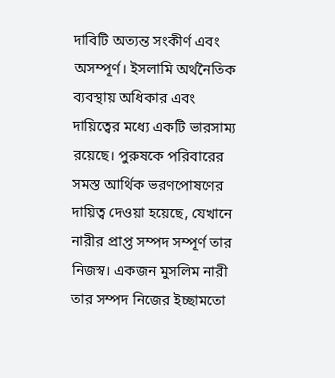দাবিটি অত্যন্ত সংকীর্ণ এবং অসম্পূর্ণ। ইসলামি অর্থনৈতিক ব্যবস্থায় অধিকার এবং দায়িত্বের মধ্যে একটি ভারসাম্য রয়েছে। পুরুষকে পরিবারের সমস্ত আর্থিক ভরণপোষণের দায়িত্ব দেওয়া হয়েছে, যেখানে নারীর প্রাপ্ত সম্পদ সম্পূর্ণ তার নিজস্ব। একজন মুসলিম নারী তার সম্পদ নিজের ইচ্ছামতো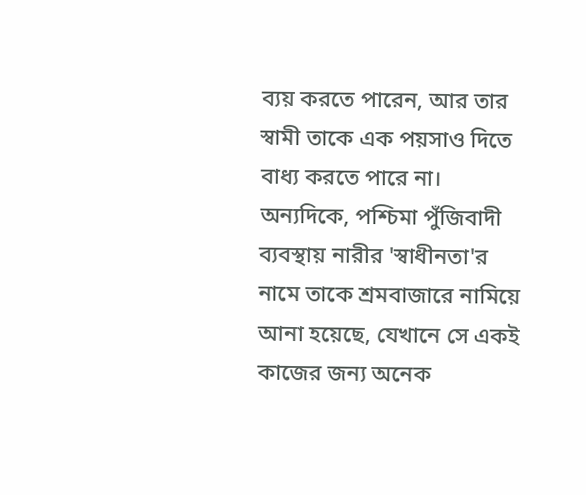ব্যয় করতে পারেন, আর তার স্বামী তাকে এক পয়সাও দিতে বাধ্য করতে পারে না।
অন্যদিকে, পশ্চিমা পুঁজিবাদী ব্যবস্থায় নারীর 'স্বাধীনতা'র নামে তাকে শ্রমবাজারে নামিয়ে আনা হয়েছে, যেখানে সে একই কাজের জন্য অনেক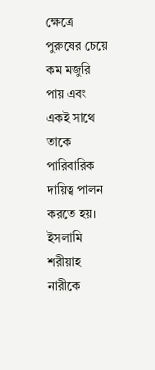ক্ষেত্রে পুরুষের চেয়ে কম মজুরি পায় এবং একই সাথে তাকে পারিবারিক দায়িত্ব পালন করতে হয়। ইসলামি শরীয়াহ নারীকে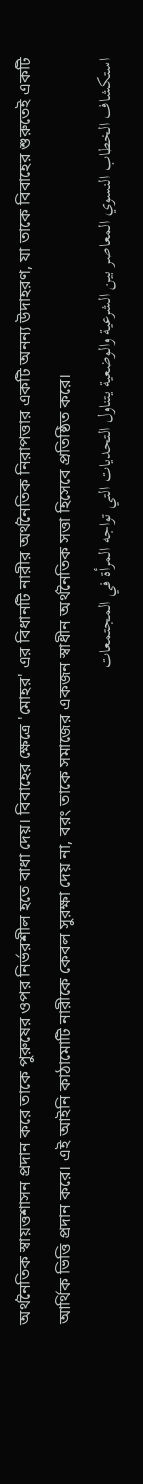অর্থনৈতিক স্বায়ত্তশাসন প্রদান করে তাকে পুরুষের ওপর নির্ভরশীল হতে বাধা দেয়। বিবাহের ক্ষেত্রে 'মোহর' এর বিধানটি নারীর অর্থনৈতিক নিরাপত্তার একটি অনন্য উদাহরণ, যা তাকে বিবাহের শুরুতেই একটি আর্থিক ভিত্তি প্রদান করে। এই আইনি কাঠামোটি নারীকে কেবল সুরক্ষা দেয় না, বরং তাকে সমাজের একজন স্বাধীন অর্থনৈতিক সত্তা হিসেবে প্রতিষ্ঠিত করে।
استكشاف الخطاب النسوي المعاصر بين الشرعية والوضعية يتناول التحديات التي تواجه المرأة في المجتمعات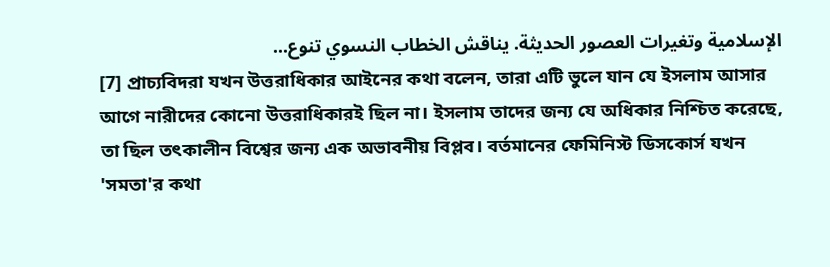الإسلامية وتغيرات العصور الحديثة. يناقش الخطاب النسوي تنوع...
[7] প্রাচ্যবিদরা যখন উত্তরাধিকার আইনের কথা বলেন, তারা এটি ভুলে যান যে ইসলাম আসার আগে নারীদের কোনো উত্তরাধিকারই ছিল না। ইসলাম তাদের জন্য যে অধিকার নিশ্চিত করেছে, তা ছিল তৎকালীন বিশ্বের জন্য এক অভাবনীয় বিপ্লব। বর্তমানের ফেমিনিস্ট ডিসকোর্স যখন 'সমতা'র কথা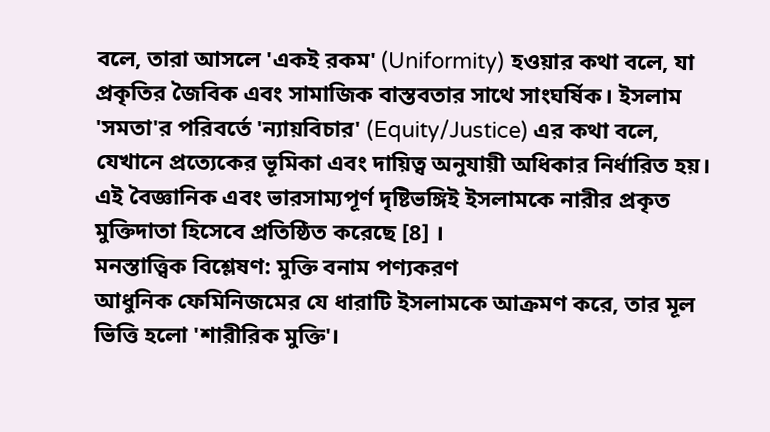বলে, তারা আসলে 'একই রকম' (Uniformity) হওয়ার কথা বলে, যা প্রকৃতির জৈবিক এবং সামাজিক বাস্তবতার সাথে সাংঘর্ষিক। ইসলাম 'সমতা'র পরিবর্তে 'ন্যায়বিচার' (Equity/Justice) এর কথা বলে, যেখানে প্রত্যেকের ভূমিকা এবং দায়িত্ব অনুযায়ী অধিকার নির্ধারিত হয়। এই বৈজ্ঞানিক এবং ভারসাম্যপূর্ণ দৃষ্টিভঙ্গিই ইসলামকে নারীর প্রকৃত মুক্তিদাতা হিসেবে প্রতিষ্ঠিত করেছে [8] ।
মনস্তাত্ত্বিক বিশ্লেষণ: মুক্তি বনাম পণ্যকরণ
আধুনিক ফেমিনিজমের যে ধারাটি ইসলামকে আক্রমণ করে, তার মূল ভিত্তি হলো 'শারীরিক মুক্তি'।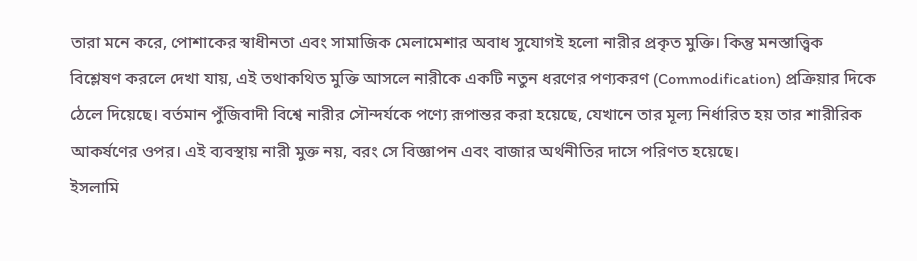তারা মনে করে, পোশাকের স্বাধীনতা এবং সামাজিক মেলামেশার অবাধ সুযোগই হলো নারীর প্রকৃত মুক্তি। কিন্তু মনস্তাত্ত্বিক বিশ্লেষণ করলে দেখা যায়, এই তথাকথিত মুক্তি আসলে নারীকে একটি নতুন ধরণের পণ্যকরণ (Commodification) প্রক্রিয়ার দিকে ঠেলে দিয়েছে। বর্তমান পুঁজিবাদী বিশ্বে নারীর সৌন্দর্যকে পণ্যে রূপান্তর করা হয়েছে, যেখানে তার মূল্য নির্ধারিত হয় তার শারীরিক আকর্ষণের ওপর। এই ব্যবস্থায় নারী মুক্ত নয়, বরং সে বিজ্ঞাপন এবং বাজার অর্থনীতির দাসে পরিণত হয়েছে।
ইসলামি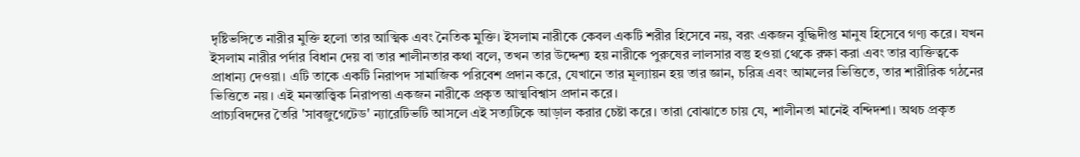দৃষ্টিভঙ্গিতে নারীর মুক্তি হলো তার আত্মিক এবং নৈতিক মুক্তি। ইসলাম নারীকে কেবল একটি শরীর হিসেবে নয়, বরং একজন বুদ্ধিদীপ্ত মানুষ হিসেবে গণ্য করে। যখন ইসলাম নারীর পর্দার বিধান দেয় বা তার শালীনতার কথা বলে, তখন তার উদ্দেশ্য হয় নারীকে পুরুষের লালসার বস্তু হওয়া থেকে রক্ষা করা এবং তার ব্যক্তিত্বকে প্রাধান্য দেওয়া। এটি তাকে একটি নিরাপদ সামাজিক পরিবেশ প্রদান করে, যেখানে তার মূল্যায়ন হয় তার জ্ঞান, চরিত্র এবং আমলের ভিত্তিতে, তার শারীরিক গঠনের ভিত্তিতে নয়। এই মনস্তাত্ত্বিক নিরাপত্তা একজন নারীকে প্রকৃত আত্মবিশ্বাস প্রদান করে।
প্রাচ্যবিদদের তৈরি 'সাবজুগেটেড' ন্যারেটিভটি আসলে এই সত্যটিকে আড়াল করার চেষ্টা করে। তারা বোঝাতে চায় যে, শালীনতা মানেই বন্দিদশা। অথচ প্রকৃত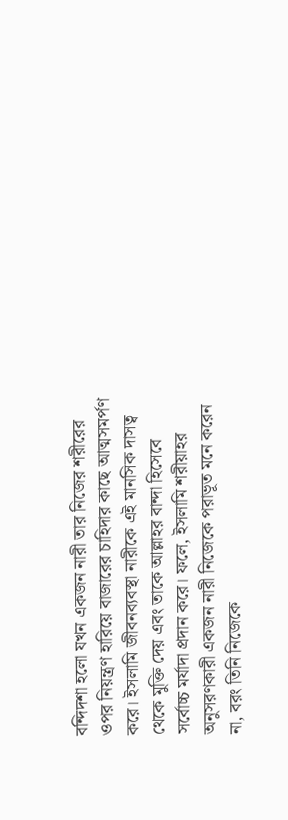বন্দিদশা হলো যখন একজন নারী তার নিজের শরীরের ওপর নিয়ন্ত্রণ হারিয়ে বাজারের চাহিদার কাছে আত্মসমর্পণ করে। ইসলামি জীবনব্যবস্থা নারীকে এই মানসিক দাসত্ব থেকে মুক্তি দেয় এবং তাকে আল্লাহর বান্দা হিসেবে সর্বোচ্চ মর্যাদা প্রদান করে। ফলে, ইসলামি শরীয়াহর অনুসরণকারী একজন নারী নিজেকে পরাভূত মনে করেন না, বরং তিনি নিজেকে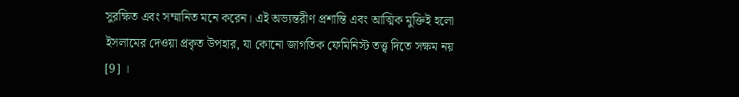সুরক্ষিত এবং সম্মানিত মনে করেন। এই অভ্যন্তরীণ প্রশান্তি এবং আত্মিক মুক্তিই হলো ইসলামের দেওয়া প্রকৃত উপহার, যা কোনো জাগতিক ফেমিনিস্ট তত্ত্ব দিতে সক্ষম নয় [9] ।